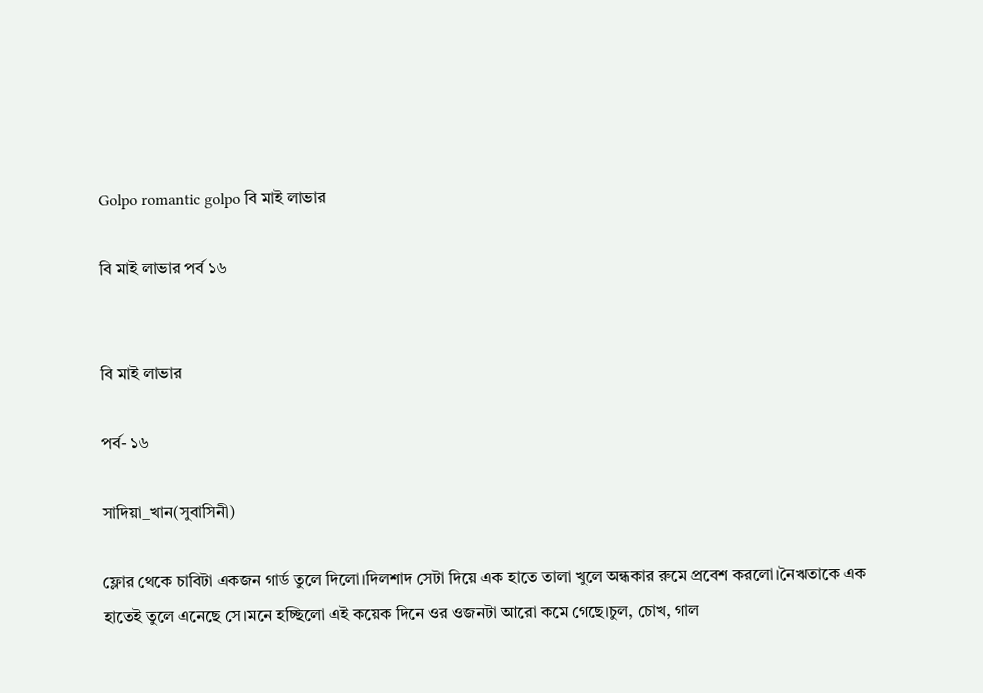Golpo romantic golpo বি মাই লাভার

বি মাই লাভার পর্ব ১৬


বি মাই লাভার

পর্ব- ১৬

সাদিয়া_খান(সুবাসিনী)

ফ্লোর থেকে চাবিটা একজন গার্ড তুলে দিলো।দিলশাদ সেটা দিয়ে এক হাতে তালা খুলে অন্ধকার রুমে প্রবেশ করলো।নৈঋতাকে এক হাতেই তুলে এনেছে সে।মনে হচ্ছিলো এই কয়েক দিনে ওর ওজনটা আরো কমে গেছে।চুল, চোখ, গাল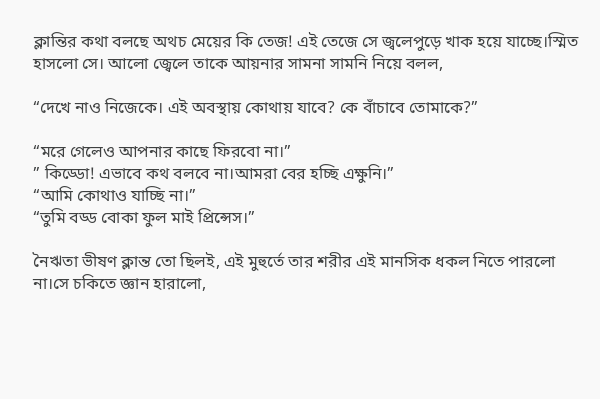ক্লান্তির কথা বলছে অথচ মেয়ের কি তেজ! এই তেজে সে জ্বলেপুড়ে খাক হয়ে যাচ্ছে।স্মিত হাসলো সে। আলো জ্বেলে তাকে আয়নার সামনা সামনি নিয়ে বলল,

“দেখে নাও নিজেকে। এই অবস্থায় কোথায় যাবে? কে বাঁচাবে তোমাকে?”

“মরে গেলেও আপনার কাছে ফিরবো না।”
” কিড্ডো! এভাবে কথ বলবে না।আমরা বের হচ্ছি এক্ষুনি।”
“আমি কোথাও যাচ্ছি না।”
“তুমি বড্ড বোকা ফুল মাই প্রিন্সেস।”

নৈঋতা ভীষণ ক্লান্ত তো ছিলই, এই মুহুর্তে তার শরীর এই মানসিক ধকল নিতে পারলো না।সে চকিতে জ্ঞান হারালো,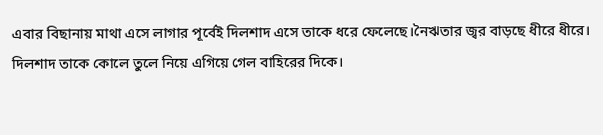এবার বিছানায় মাথা এসে লাগার পূর্বেই দিলশাদ এসে তাকে ধরে ফেলেছে।নৈঋতার জ্বর বাড়ছে ধীরে ধীরে। দিলশাদ তাকে কোলে তুলে নিয়ে এগিয়ে গেল বাহিরের দিকে।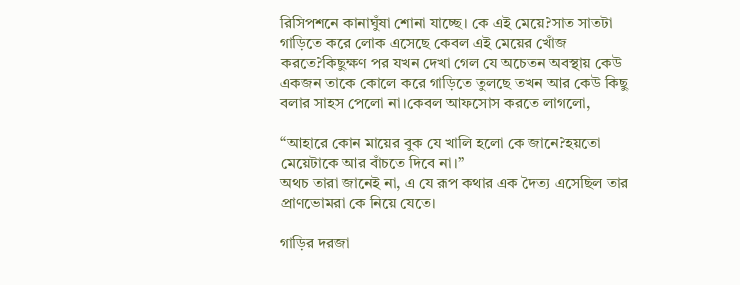রিসিপশনে কানাঘুঁষা শোনা যাচ্ছে। কে এই মেয়ে?সাত সাতটা গাড়িতে করে লোক এসেছে কেবল এই মেয়ের খোঁজ করতে?কিছুক্ষণ পর যখন দেখা গেল যে অচেতন অবস্থায় কেউ একজন তাকে কোলে করে গাড়িতে তুলছে তখন আর কেউ কিছু বলার সাহস পেলো না।কেবল আফসোস করতে লাগলো,

“আহারে কোন মায়ের বুক যে খালি হলো কে জানে?হয়তো মেয়েটাকে আর বাঁচতে দিবে না।”
অথচ তারা জানেই না, এ যে রূপ কথার এক দৈত্য এসেছিল তার প্রাণভোমরা কে নিয়ে যেতে।

গাড়ির দরজা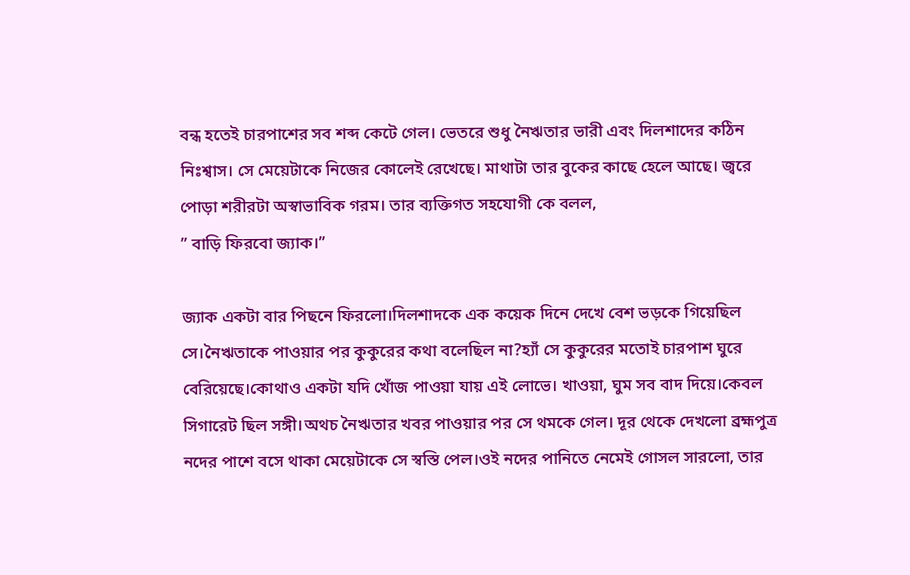বন্ধ হতেই চারপাশের সব শব্দ কেটে গেল। ভেতরে শুধু নৈঋতার ভারী এবং দিলশাদের কঠিন নিঃশ্বাস। সে মেয়েটাকে নিজের কোলেই রেখেছে। মাথাটা তার বুকের কাছে হেলে আছে। জ্বরে পোড়া শরীরটা অস্বাভাবিক গরম। তার ব্যক্তিগত সহযোগী কে বলল,
” বাড়ি ফিরবো জ্যাক।”

জ্যাক একটা বার পিছনে ফিরলো।দিলশাদকে এক কয়েক দিনে দেখে বেশ ভড়কে গিয়েছিল সে।নৈঋতাকে পাওয়ার পর কুকুরের কথা বলেছিল না?হ্যাঁ সে কুকুরের মতোই চারপাশ ঘুরে বেরিয়েছে।কোথাও একটা যদি খোঁজ পাওয়া যায় এই লোভে। খাওয়া, ঘুম সব বাদ দিয়ে।কেবল সিগারেট ছিল সঙ্গী।অথচ নৈঋতার খবর পাওয়ার পর সে থমকে গেল। দূর থেকে দেখলো ব্রহ্মপুত্র নদের পাশে বসে থাকা মেয়েটাকে সে স্বস্তি পেল।ওই নদের পানিতে নেমেই গোসল সারলো, তার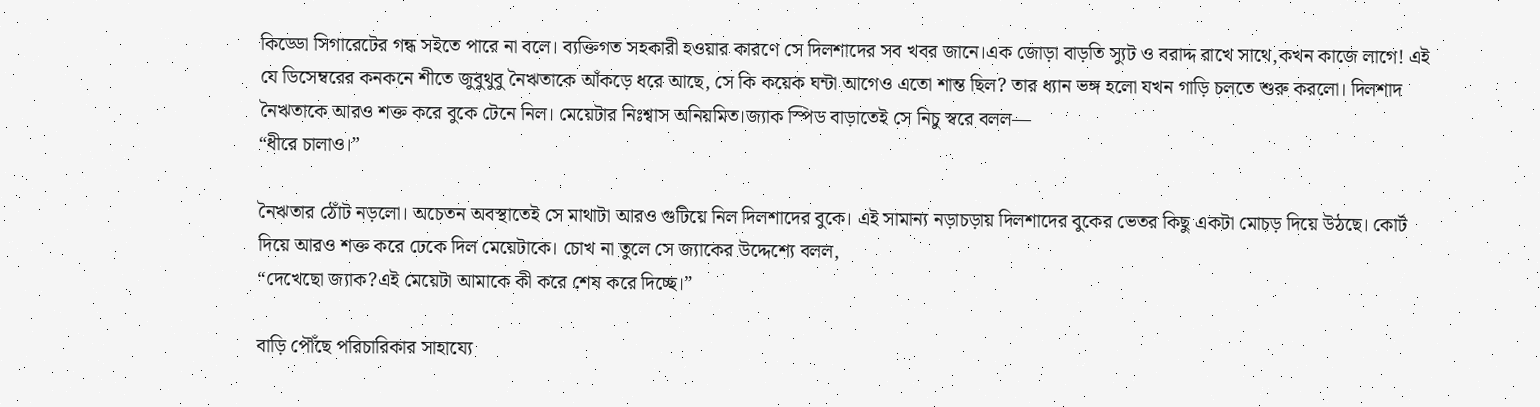কিড্ডো সিগারেটের গন্ধ সইতে পারে না বলে। ব্যক্তিগত সহকারী হওয়ার কারণে সে দিলশাদের সব খবর জানে।এক জোড়া বাড়তি স্যুট ও বরাদ্দ রাখে সাথে,কখন কাজে লাগে! এই যে ডিসেম্বরের কনকনে শীতে জুবুথুবু নৈঋতাকে আঁকড়ে ধরে আছে, সে কি কয়েক ঘন্টা আগেও এতো শান্ত ছিল? তার ধ্যান ভঙ্গ হলো যখন গাড়ি চলতে শুরু করলো। দিলশাদ নৈঋতাকে আরও শক্ত করে বুকে টেনে নিল। মেয়েটার নিঃশ্বাস অনিয়মিত।জ্যাক স্পিড বাড়াতেই সে নিচু স্বরে বলল—
“ধীরে চালাও।”

নৈঋতার ঠোঁট নড়লো। অচেতন অবস্থাতেই সে মাথাটা আরও গুটিয়ে নিল দিলশাদের বুকে। এই সামান্য নড়াচড়ায় দিলশাদের বুকের ভেতর কিছু একটা মোচড় দিয়ে উঠছে। কোর্ট দিয়ে আরও শক্ত করে ঢেকে দিল মেয়েটাকে। চোখ না তুলে সে জ্যাকের উদ্দেশ্যে বলল,
“দেখেছো জ্যাক?এই মেয়েটা আমাকে কী করে শেষ করে দিচ্ছে।”

বাড়ি পৌঁছে পরিচারিকার সাহায্যে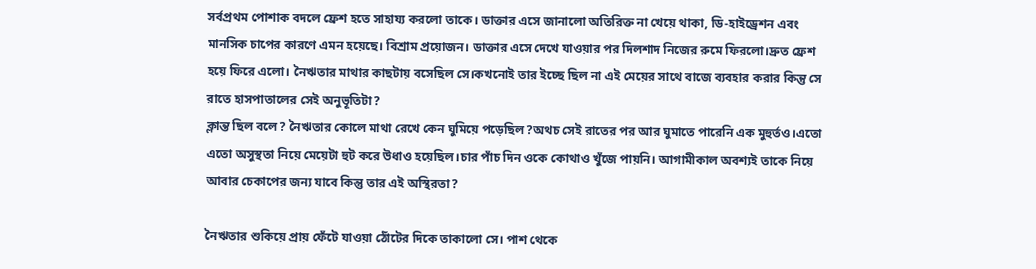সর্বপ্রথম পোশাক বদলে ফ্রেশ হতে সাহায্য করলো তাকে। ডাক্তার এসে জানালো অতিরিক্ত না খেয়ে থাকা, ডি-হাইড্রেশন এবং মানসিক চাপের কারণে এমন হয়েছে। বিশ্রাম প্রয়োজন। ডাক্তার এসে দেখে যাওয়ার পর দিলশাদ নিজের রুমে ফিরলো।দ্রুত ফ্রেশ হয়ে ফিরে এলো। নৈঋতার মাথার কাছটায় বসেছিল সে।কখনোই তার ইচ্ছে ছিল না এই মেয়ের সাথে বাজে ব্যবহার করার কিন্তু সে রাতে হাসপাতালের সেই অনুভূতিটা?
ক্লান্ত ছিল বলে? নৈঋতার কোলে মাথা রেখে কেন ঘুমিয়ে পড়েছিল?অথচ সেই রাতের পর আর ঘুমাতে পারেনি এক মুহুর্তও।এতো এতো অসুস্থতা নিয়ে মেয়েটা হুট করে উধাও হয়েছিল।চার পাঁচ দিন ওকে কোথাও খুঁজে পায়নি। আগামীকাল অবশ্যই তাকে নিয়ে আবার চেকাপের জন্য যাবে কিন্তু তার এই অস্থিরতা?

নৈঋতার শুকিয়ে প্রায় ফেঁটে যাওয়া ঠোঁটের দিকে তাকালো সে। পাশ থেকে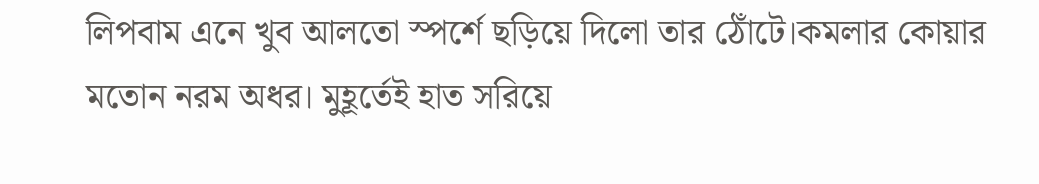লিপবাম এনে খুব আলতো স্পর্শে ছড়িয়ে দিলো তার ঠোঁটে।কমলার কোয়ার মতোন নরম অধর। মুহূর্তেই হাত সরিয়ে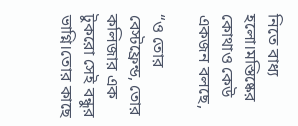নিতে বাধ্য হলো।মস্তিষ্কের কোথাও কেউ একজন বলছে,

“ও তোর বেস্টফ্রেন্ড, তোর কলিজার এক টুকরো সেই বন্ধুর ভাগ্নি।তোর কাছে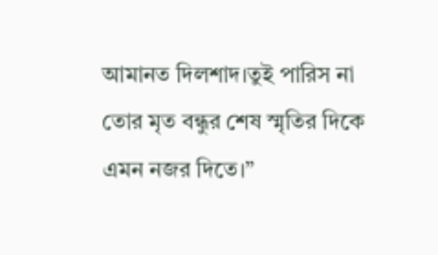আমানত দিলশাদ।তুই পারিস না তোর মৃত বন্ধুর শেষ স্মৃতির দিকে এমন নজর দিতে।”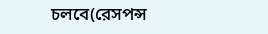চলবে(রেসপন্স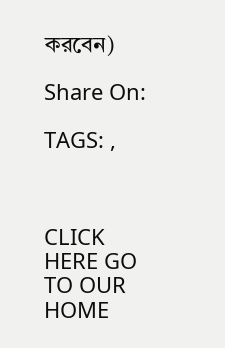করবেন)

Share On:

TAGS: ,



CLICK HERE GO TO OUR HOME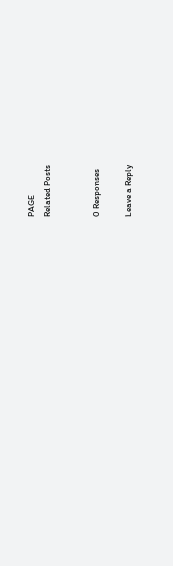PAGE
Related Posts


0 Responses

Leave a Reply